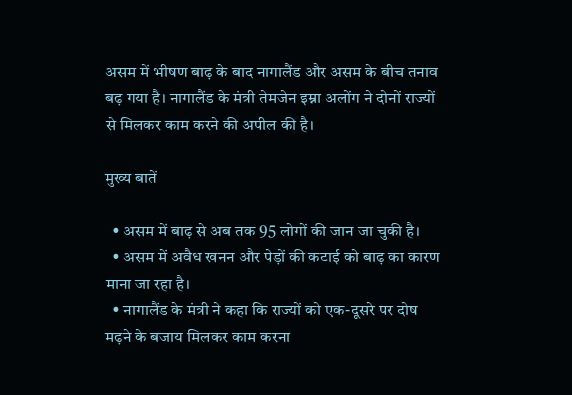असम में भीषण बाढ़ के बाद नागालैंड और असम के बीच तनाव बढ़ गया है। नागालैंड के मंत्री तेमजेन इम्ना अलोंग ने दोनों राज्यों से मिलकर काम करने की अपील की है।

मुख्य बातें

  • असम में बाढ़ से अब तक 95 लोगों की जान जा चुकी है।
  • असम में अवैध खनन और पेड़ों की कटाई को बाढ़ का कारण माना जा रहा है।
  • नागालैंड के मंत्री ने कहा कि राज्यों को एक-दूसरे पर दोष मढ़ने के बजाय मिलकर काम करना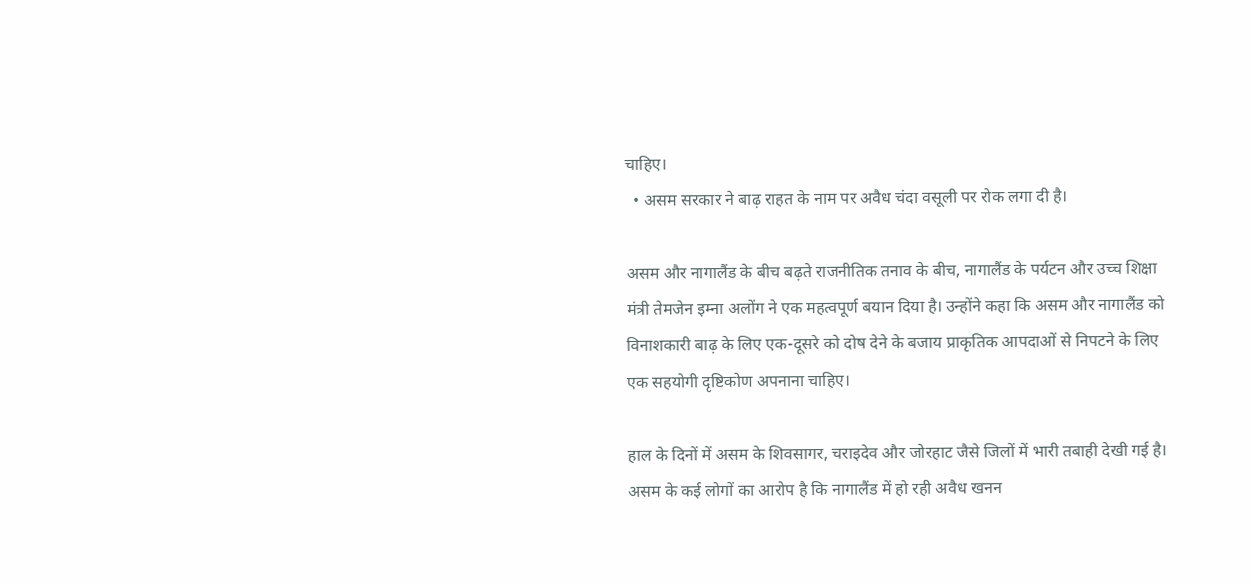चाहिए।
  • असम सरकार ने बाढ़ राहत के नाम पर अवैध चंदा वसूली पर रोक लगा दी है।

असम और नागालैंड के बीच बढ़ते राजनीतिक तनाव के बीच, नागालैंड के पर्यटन और उच्च शिक्षा मंत्री तेमजेन इम्ना अलोंग ने एक महत्वपूर्ण बयान दिया है। उन्होंने कहा कि असम और नागालैंड को विनाशकारी बाढ़ के लिए एक-दूसरे को दोष देने के बजाय प्राकृतिक आपदाओं से निपटने के लिए एक सहयोगी दृष्टिकोण अपनाना चाहिए।

हाल के दिनों में असम के शिवसागर, चराइदेव और जोरहाट जैसे जिलों में भारी तबाही देखी गई है। असम के कई लोगों का आरोप है कि नागालैंड में हो रही अवैध खनन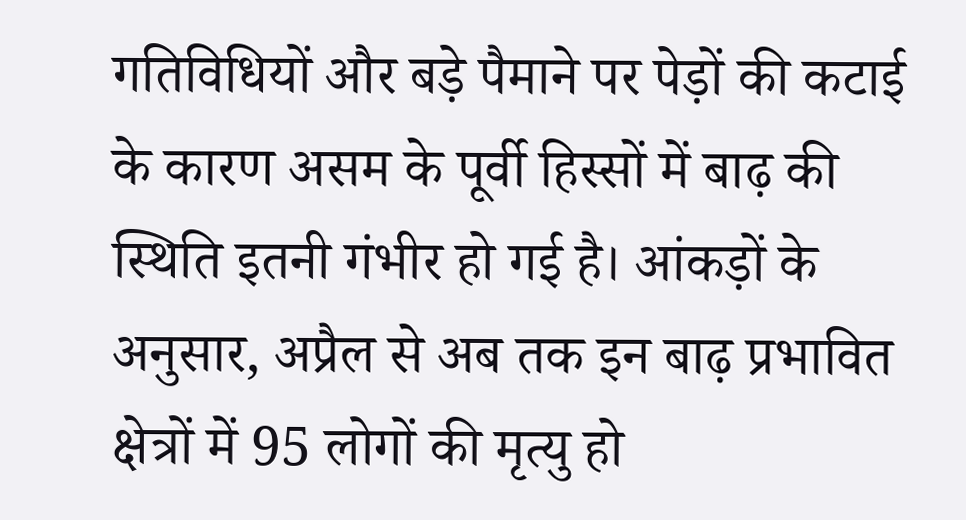गतिविधियों और बड़े पैमाने पर पेड़ों की कटाई के कारण असम के पूर्वी हिस्सों में बाढ़ की स्थिति इतनी गंभीर हो गई है। आंकड़ों के अनुसार, अप्रैल से अब तक इन बाढ़ प्रभावित क्षेत्रों में 95 लोगों की मृत्यु हो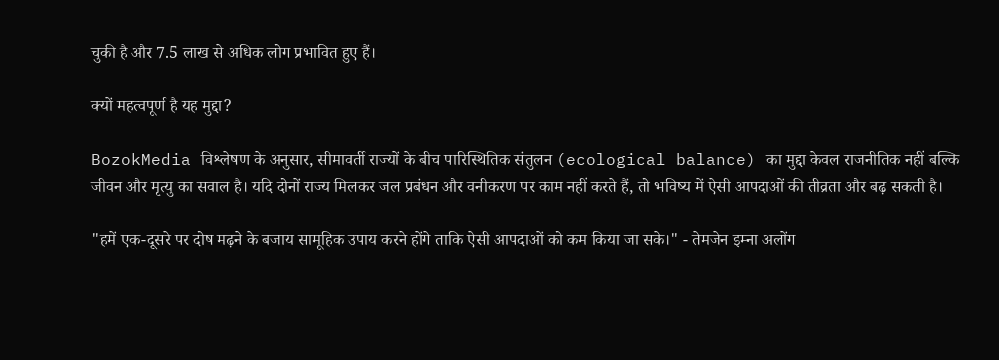चुकी है और 7.5 लाख से अधिक लोग प्रभावित हुए हैं।

क्यों महत्वपूर्ण है यह मुद्दा?

BozokMedia विश्लेषण के अनुसार, सीमावर्ती राज्यों के बीच पारिस्थितिक संतुलन (ecological balance) का मुद्दा केवल राजनीतिक नहीं बल्कि जीवन और मृत्यु का सवाल है। यदि दोनों राज्य मिलकर जल प्रबंधन और वनीकरण पर काम नहीं करते हैं, तो भविष्य में ऐसी आपदाओं की तीव्रता और बढ़ सकती है।

"हमें एक-दूसरे पर दोष मढ़ने के बजाय सामूहिक उपाय करने होंगे ताकि ऐसी आपदाओं को कम किया जा सके।" - तेमजेन इम्ना अलोंग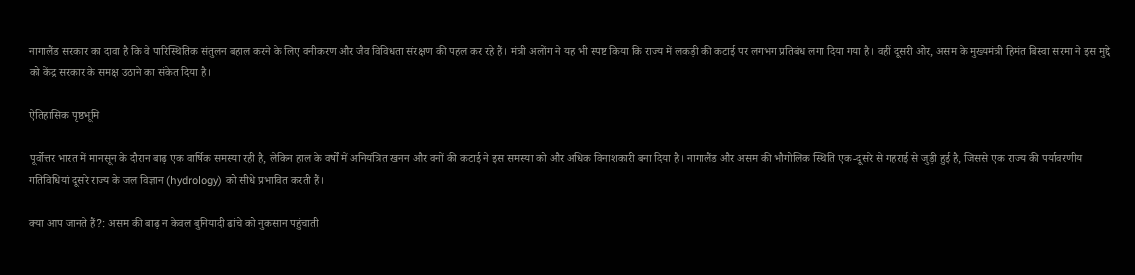नागालैंड सरकार का दावा है कि वे पारिस्थितिक संतुलन बहाल करने के लिए वनीकरण और जैव विविधता संरक्षण की पहल कर रहे हैं। मंत्री अलोंग ने यह भी स्पष्ट किया कि राज्य में लकड़ी की कटाई पर लगभग प्रतिबंध लगा दिया गया है। वहीं दूसरी ओर, असम के मुख्यमंत्री हिमंत बिस्वा सरमा ने इस मुद्दे को केंद्र सरकार के समक्ष उठाने का संकेत दिया है।

ऐतिहासिक पृष्ठभूमि

पूर्वोत्तर भारत में मानसून के दौरान बाढ़ एक वार्षिक समस्या रही है, लेकिन हाल के वर्षों में अनियंत्रित खनन और वनों की कटाई ने इस समस्या को और अधिक विनाशकारी बना दिया है। नागालैंड और असम की भौगोलिक स्थिति एक-दूसरे से गहराई से जुड़ी हुई है, जिससे एक राज्य की पर्यावरणीय गतिविधियां दूसरे राज्य के जल विज्ञान (hydrology) को सीधे प्रभावित करती हैं।

क्या आप जानते हैं?: असम की बाढ़ न केवल बुनियादी ढांचे को नुकसान पहुंचाती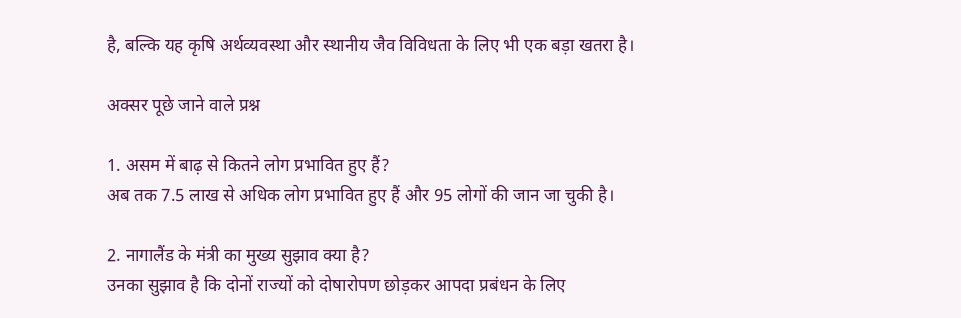है, बल्कि यह कृषि अर्थव्यवस्था और स्थानीय जैव विविधता के लिए भी एक बड़ा खतरा है।

अक्सर पूछे जाने वाले प्रश्न

1. असम में बाढ़ से कितने लोग प्रभावित हुए हैं?
अब तक 7.5 लाख से अधिक लोग प्रभावित हुए हैं और 95 लोगों की जान जा चुकी है।

2. नागालैंड के मंत्री का मुख्य सुझाव क्या है?
उनका सुझाव है कि दोनों राज्यों को दोषारोपण छोड़कर आपदा प्रबंधन के लिए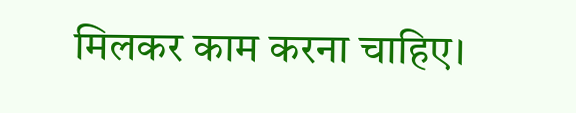मिलकर काम करना चाहिए।